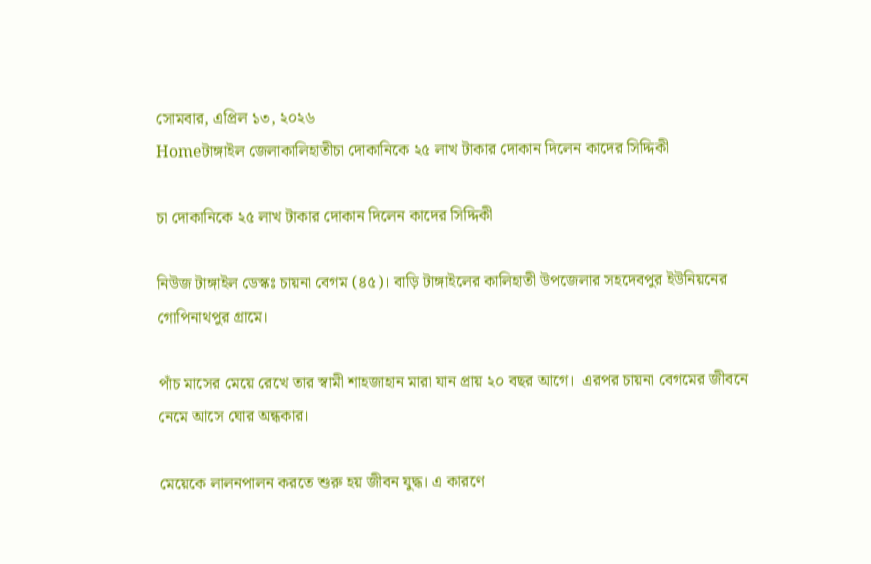সোমবার, এপ্রিল ১৩, ২০২৬
Homeটাঙ্গাইল জেলাকালিহাতীচা দোকানিকে ২৫ লাখ টাকার দোকান দিলেন কাদের সিদ্দিকী

চা দোকানিকে ২৫ লাখ টাকার দোকান দিলেন কাদের সিদ্দিকী

নিউজ টাঙ্গাইল ডেস্কঃ চায়না বেগম (৪৫)। বাড়ি টাঙ্গাইলের কালিহাতী উপজেলার সহদেবপুর ইউনিয়নের গোপিনাথপুর গ্রামে।

পাঁচ মাসের মেয়ে রেখে তার স্বামী শাহজাহান মারা যান প্রায় ২০ বছর আগে।  এরপর চায়না বেগমের জীবনে নেমে আসে ঘোর অন্ধকার।

মেয়েকে লালনপালন করতে শুরু হয় জীবন যুদ্ধ। এ কারণে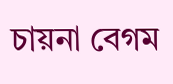চায়না বেগম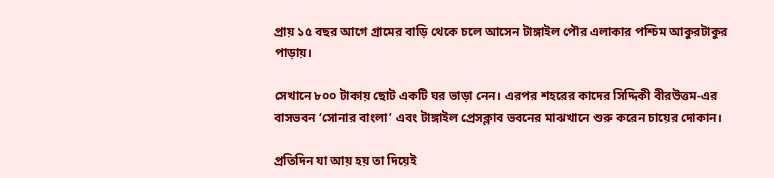প্রায় ১৫ বছর আগে গ্রামের বাড়ি থেকে চলে আসেন টাঙ্গাইল পৌর এলাকার পশ্চিম আকুরটাকুর পাড়ায়।

সেখানে ৮০০ টাকায় ছোট একটি ঘর ভাড়া নেন। এরপর শহরের কাদের সিদ্দিকী বীরউত্তম-এর বাসভবন ‘সোনার বাংলা’ এবং টাঙ্গাইল প্রেসক্লাব ভবনের মাঝখানে শুরু করেন চায়ের দোকান।

প্রতিদিন যা আয় হয় তা দিয়েই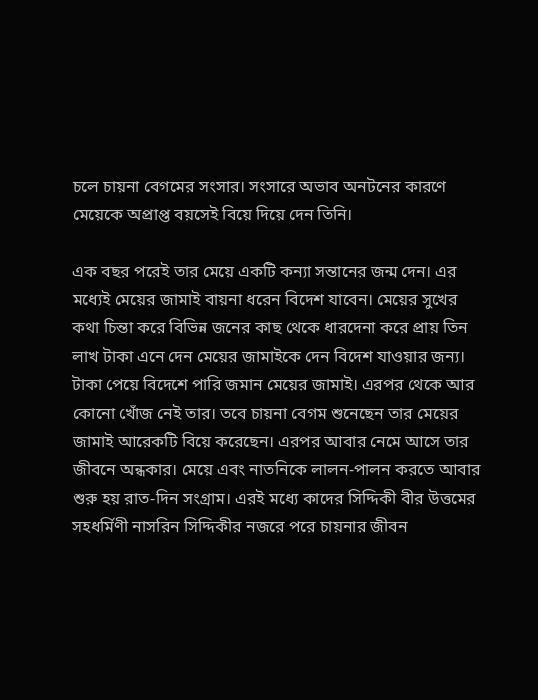চলে চায়না বেগমের সংসার। সংসারে অভাব অনটনের কারণে মেয়েকে অপ্রাপ্ত বয়সেই বিয়ে দিয়ে দেন তিনি।

এক বছর পরেই তার মেয়ে একটি কন্যা সন্তানের জন্ম দেন। এর মধ্যেই মেয়ের জামাই বায়না ধরেন বিদেশ যাবেন। মেয়ের সুখের কথা চিন্তা করে বিভিন্ন জনের কাছ থেকে ধারদেনা করে প্রায় তিন লাখ টাকা এনে দেন মেয়ের জামাইকে দেন বিদেশ যাওয়ার জন্য। টাকা পেয়ে বিদেশে পারি জমান মেয়ের জামাই। এরপর থেকে আর কোনো খোঁজ নেই তার। তবে চায়না বেগম শুনেছেন তার মেয়ের জামাই আরেকটি বিয়ে করেছেন। এরপর আবার নেমে আসে তার জীবনে অন্ধকার। মেয়ে এবং নাতনিকে লালন-পালন করতে আবার শুরু হয় রাত-দিন সংগ্রাম। এরই মধ্যে কাদের সিদ্দিকী বীর উত্তমের সহধর্মিণী নাসরিন সিদ্দিকীর নজরে পরে চায়নার জীবন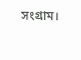সংগ্রাম।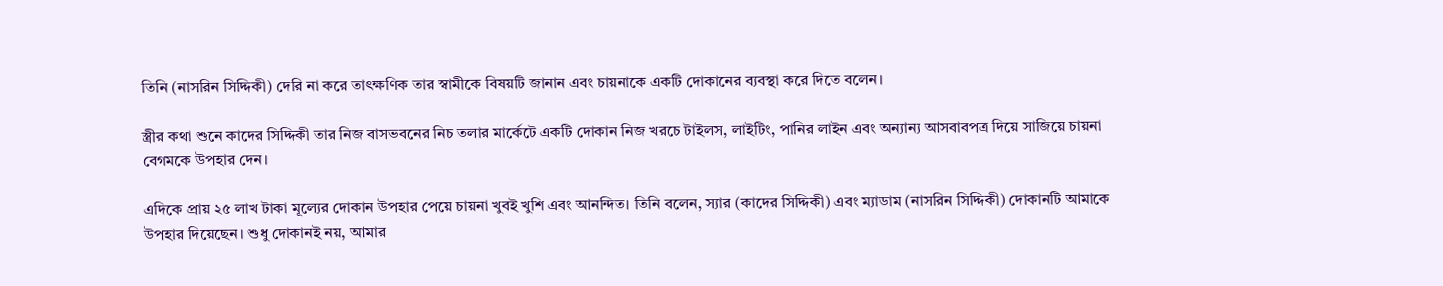তিনি (নাসরিন সিদ্দিকী) দেরি না করে তাৎক্ষণিক তার স্বামীকে বিষয়টি জানান এবং চায়নাকে একটি দোকানের ব্যবস্থা করে দিতে বলেন।

স্ত্রীর কথা শুনে কাদের সিদ্দিকী তার নিজ বাসভবনের নিচ তলার মার্কেটে একটি দোকান নিজ খরচে টাইলস, লাইটিং, পানির লাইন এবং অন্যান্য আসবাবপত্র দিয়ে সাজিয়ে চায়না বেগমকে উপহার দেন।

এদিকে প্রায় ২৫ লাখ টাকা মূল্যের দোকান উপহার পেয়ে চায়না খুবই খুশি এবং আনন্দিত। তিনি বলেন, স্যার (কাদের সিদ্দিকী) এবং ম্যাডাম (নাসরিন সিদ্দিকী) দোকানটি আমাকে উপহার দিয়েছেন। শুধু দোকানই নয়, আমার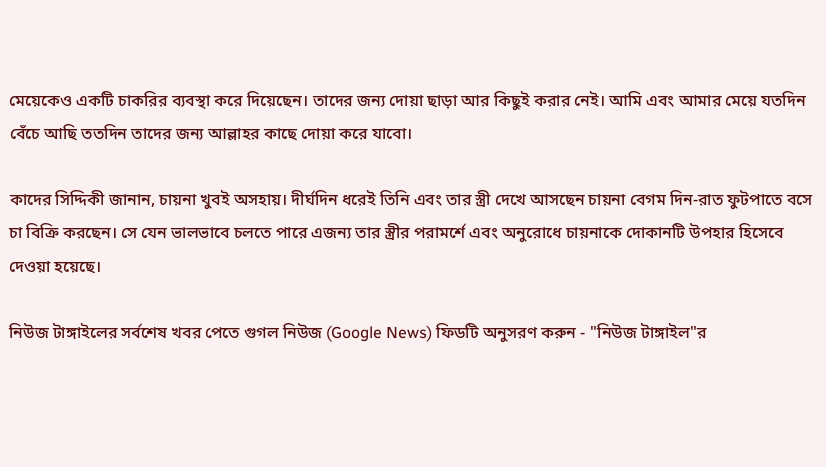মেয়েকেও একটি চাকরির ব্যবস্থা করে দিয়েছেন। তাদের জন্য দোয়া ছাড়া আর কিছুই করার নেই। আমি এবং আমার মেয়ে যতদিন বেঁচে আছি ততদিন তাদের জন্য আল্লাহর কাছে দোয়া করে যাবো।

কাদের সিদ্দিকী জানান, চায়না খুবই অসহায়। দীর্ঘদিন ধরেই তিনি এবং তার স্ত্রী দেখে আসছেন চায়না বেগম দিন-রাত ফুটপাতে বসে চা বিক্রি করছেন। সে যেন ভালভাবে চলতে পারে এজন্য তার স্ত্রীর পরামর্শে এবং অনুরোধে চায়নাকে দোকানটি উপহার হিসেবে দেওয়া হয়েছে।

নিউজ টাঙ্গাইলের সর্বশেষ খবর পেতে গুগল নিউজ (Google News) ফিডটি অনুসরণ করুন - "নিউজ টাঙ্গাইল"র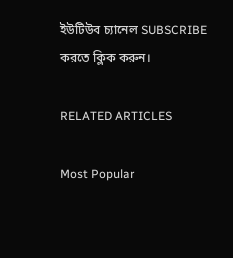ইউটিউব চ্যানেল SUBSCRIBE করতে ক্লিক করুন।

RELATED ARTICLES

Most Popular